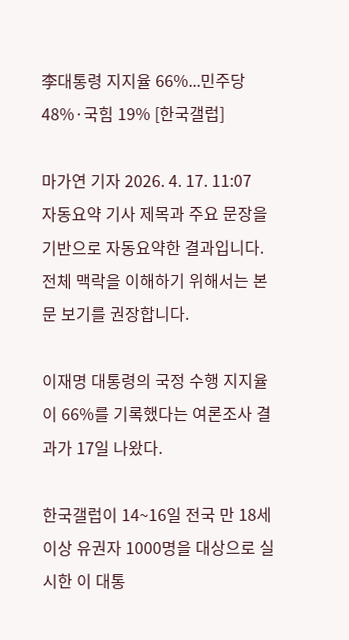李대통령 지지율 66%...민주당 48%·국힘 19% [한국갤럽]

마가연 기자 2026. 4. 17. 11:07
자동요약 기사 제목과 주요 문장을 기반으로 자동요약한 결과입니다.
전체 맥락을 이해하기 위해서는 본문 보기를 권장합니다.

이재명 대통령의 국정 수행 지지율이 66%를 기록했다는 여론조사 결과가 17일 나왔다.

한국갤럽이 14~16일 전국 만 18세 이상 유권자 1000명을 대상으로 실시한 이 대통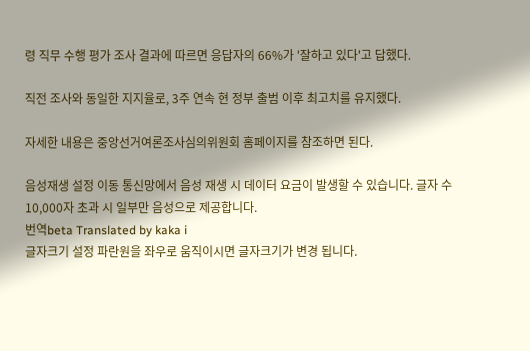령 직무 수행 평가 조사 결과에 따르면 응답자의 66%가 '잘하고 있다'고 답했다.

직전 조사와 동일한 지지율로, 3주 연속 현 정부 출범 이후 최고치를 유지했다.

자세한 내용은 중앙선거여론조사심의위원회 홈페이지를 참조하면 된다.

음성재생 설정 이동 통신망에서 음성 재생 시 데이터 요금이 발생할 수 있습니다. 글자 수 10,000자 초과 시 일부만 음성으로 제공합니다.
번역beta Translated by kaka i
글자크기 설정 파란원을 좌우로 움직이시면 글자크기가 변경 됩니다.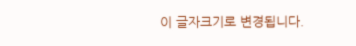이 글자크기로 변경됩니다.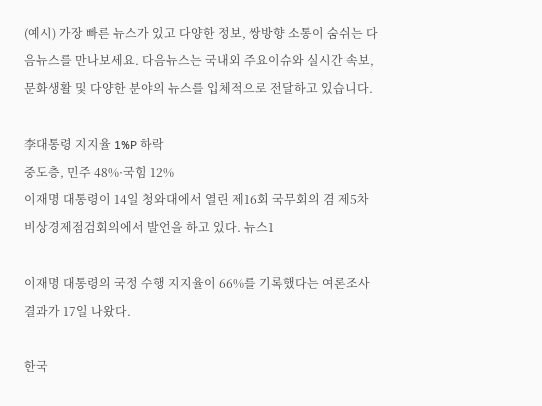(예시) 가장 빠른 뉴스가 있고 다양한 정보, 쌍방향 소통이 숨쉬는 다음뉴스를 만나보세요. 다음뉴스는 국내외 주요이슈와 실시간 속보, 문화생활 및 다양한 분야의 뉴스를 입체적으로 전달하고 있습니다.

李대통령 지지율 1%P 하락
중도층, 민주 48%·국힘 12%
이재명 대통령이 14일 청와대에서 열린 제16회 국무회의 겸 제5차 비상경제점검회의에서 발언을 하고 있다. 뉴스1

이재명 대통령의 국정 수행 지지율이 66%를 기록했다는 여론조사 결과가 17일 나왔다.

한국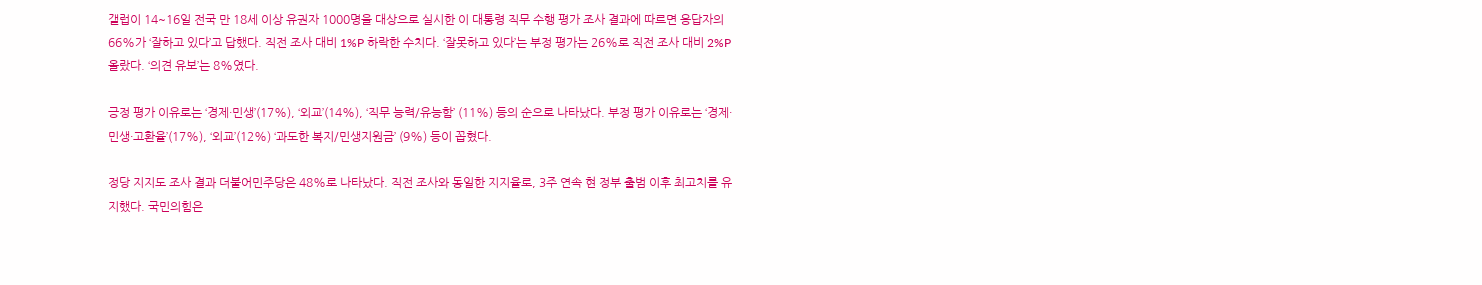갤럽이 14~16일 전국 만 18세 이상 유권자 1000명을 대상으로 실시한 이 대통령 직무 수행 평가 조사 결과에 따르면 응답자의 66%가 ‘잘하고 있다’고 답했다. 직전 조사 대비 1%P 하락한 수치다. ‘잘못하고 있다’는 부정 평가는 26%로 직전 조사 대비 2%P 올랐다. ‘의견 유보’는 8%였다.

긍정 평가 이유로는 ‘경제·민생’(17%), ‘외교’(14%), ‘직무 능력/유능함’ (11%) 등의 순으로 나타났다. 부정 평가 이유로는 ‘경제·민생·고환율’(17%), ‘외교’(12%) ‘과도한 복지/민생지원금’ (9%) 등이 꼽혔다.

정당 지지도 조사 결과 더불어민주당은 48%로 나타났다. 직전 조사와 동일한 지지율로, 3주 연속 현 정부 출범 이후 최고치를 유지했다. 국민의힘은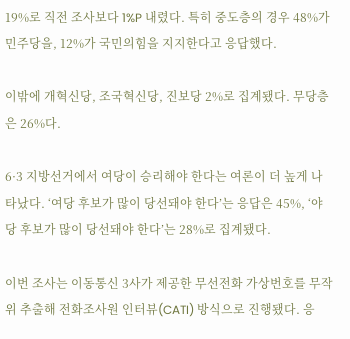19%로 직전 조사보다 1%P 내렸다. 특히 중도층의 경우 48%가 민주당을, 12%가 국민의힘을 지지한다고 응답했다.

이밖에 개혁신당, 조국혁신당, 진보당 2%로 집계됐다. 무당층은 26%다.

6·3 지방선거에서 여당이 승리해야 한다는 여론이 더 높게 나타났다. ‘여당 후보가 많이 당선돼야 한다’는 응답은 45%, ‘야당 후보가 많이 당선돼야 한다’는 28%로 집계됐다.

이번 조사는 이동통신 3사가 제공한 무선전화 가상번호를 무작위 추출해 전화조사원 인터뷰(CATI) 방식으로 진행됐다. 응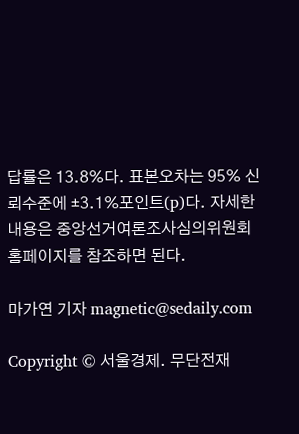답률은 13.8%다. 표본오차는 95% 신뢰수준에 ±3.1%포인트(p)다. 자세한 내용은 중앙선거여론조사심의위원회 홈페이지를 참조하면 된다.

마가연 기자 magnetic@sedaily.com

Copyright © 서울경제. 무단전재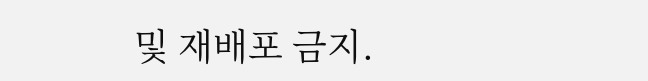및 재배포 금지.